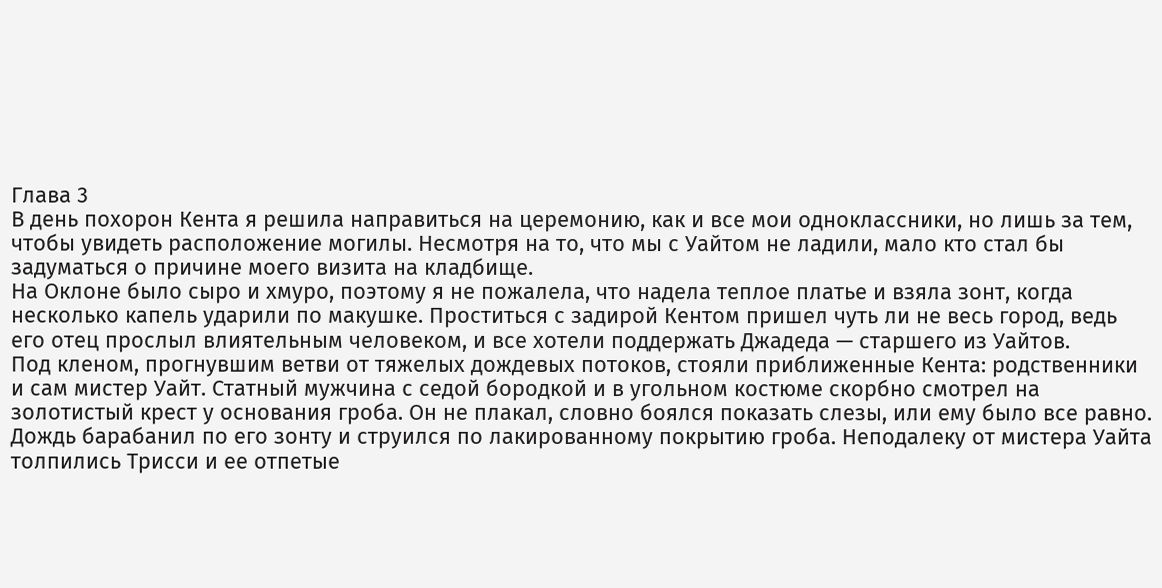Глава 3
В день похорон Кента я решила направиться на церемонию, как и все мои одноклассники, но лишь за тем, чтобы увидеть расположение могилы. Несмотря на то, что мы с Уайтом не ладили, мало кто стал бы задуматься о причине моего визита на кладбище.
На Оклоне было сыро и хмуро, поэтому я не пожалела, что надела теплое платье и взяла зонт, когда несколько капель ударили по макушке. Проститься с задирой Кентом пришел чуть ли не весь город, ведь его отец прослыл влиятельным человеком, и все хотели поддержать Джадеда — старшего из Уайтов.
Под кленом, прогнувшим ветви от тяжелых дождевых потоков, стояли приближенные Кента: родственники и сам мистер Уайт. Статный мужчина с седой бородкой и в угольном костюме скорбно смотрел на золотистый крест у основания гроба. Он не плакал, словно боялся показать слезы, или ему было все равно. Дождь барабанил по его зонту и струился по лакированному покрытию гроба. Неподалеку от мистера Уайта толпились Трисси и ее отпетые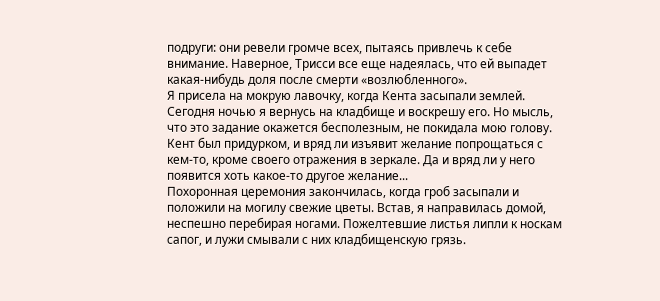подруги: они ревели громче всех, пытаясь привлечь к себе внимание. Наверное, Трисси все еще надеялась, что ей выпадет какая-нибудь доля после смерти «возлюбленного».
Я присела на мокрую лавочку, когда Кента засыпали землей. Сегодня ночью я вернусь на кладбище и воскрешу его. Но мысль, что это задание окажется бесполезным, не покидала мою голову. Кент был придурком, и вряд ли изъявит желание попрощаться с кем-то, кроме своего отражения в зеркале. Да и вряд ли у него появится хоть какое-то другое желание...
Похоронная церемония закончилась, когда гроб засыпали и положили на могилу свежие цветы. Встав, я направилась домой, неспешно перебирая ногами. Пожелтевшие листья липли к носкам сапог, и лужи смывали с них кладбищенскую грязь.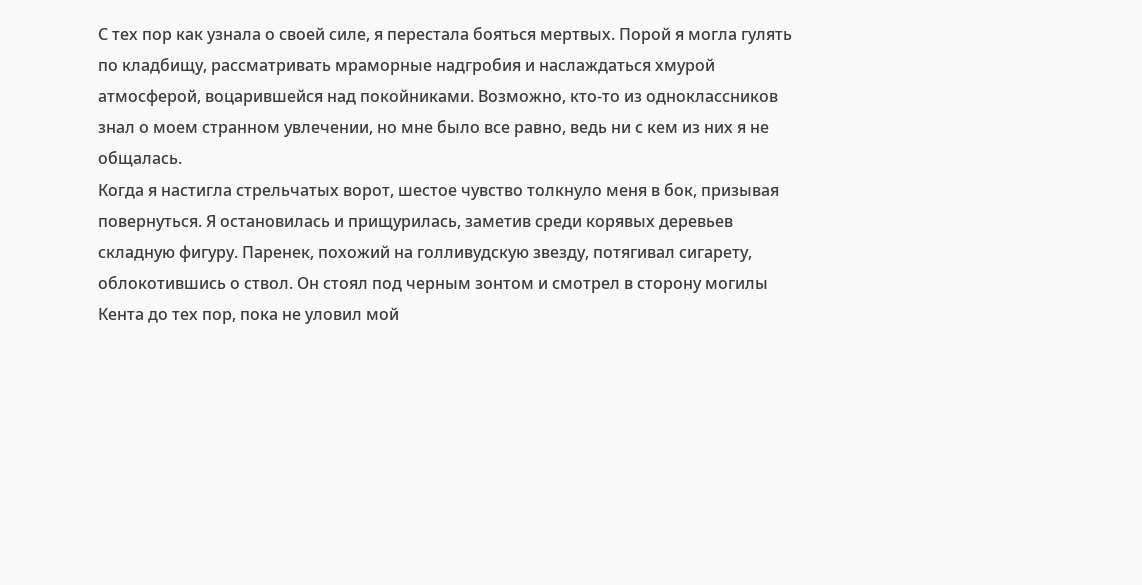С тех пор как узнала о своей силе, я перестала бояться мертвых. Порой я могла гулять по кладбищу, рассматривать мраморные надгробия и наслаждаться хмурой атмосферой, воцарившейся над покойниками. Возможно, кто-то из одноклассников знал о моем странном увлечении, но мне было все равно, ведь ни с кем из них я не общалась.
Когда я настигла стрельчатых ворот, шестое чувство толкнуло меня в бок, призывая повернуться. Я остановилась и прищурилась, заметив среди корявых деревьев складную фигуру. Паренек, похожий на голливудскую звезду, потягивал сигарету, облокотившись о ствол. Он стоял под черным зонтом и смотрел в сторону могилы Кента до тех пор, пока не уловил мой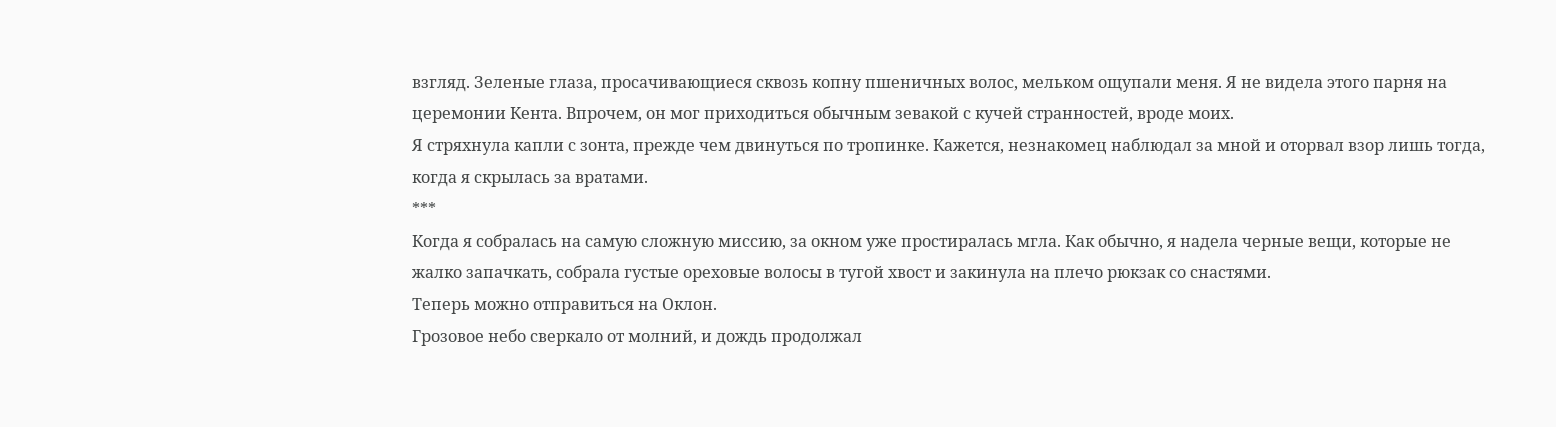взгляд. Зеленые глаза, просачивающиеся сквозь копну пшеничных волос, мельком ощупали меня. Я не видела этого парня на церемонии Кента. Впрочем, он мог приходиться обычным зевакой с кучей странностей, вроде моих.
Я стряхнула капли с зонта, прежде чем двинуться по тропинке. Кажется, незнакомец наблюдал за мной и оторвал взор лишь тогда, когда я скрылась за вратами.
***
Когда я собралась на самую сложную миссию, за окном уже простиралась мгла. Как обычно, я надела черные вещи, которые не жалко запачкать, собрала густые ореховые волосы в тугой хвост и закинула на плечо рюкзак со снастями.
Теперь можно отправиться на Оклон.
Грозовое небо сверкало от молний, и дождь продолжал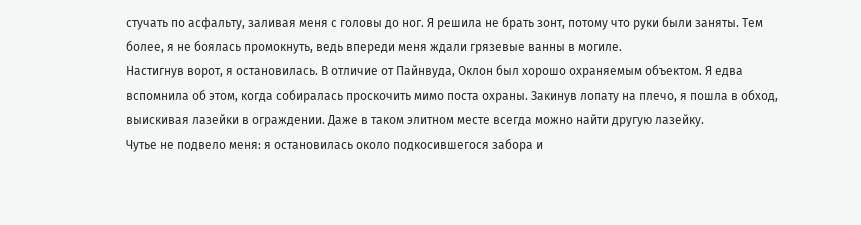стучать по асфальту, заливая меня с головы до ног. Я решила не брать зонт, потому что руки были заняты. Тем более, я не боялась промокнуть, ведь впереди меня ждали грязевые ванны в могиле.
Настигнув ворот, я остановилась. В отличие от Пайнвуда, Оклон был хорошо охраняемым объектом. Я едва вспомнила об этом, когда собиралась проскочить мимо поста охраны. Закинув лопату на плечо, я пошла в обход, выискивая лазейки в ограждении. Даже в таком элитном месте всегда можно найти другую лазейку.
Чутье не подвело меня: я остановилась около подкосившегося забора и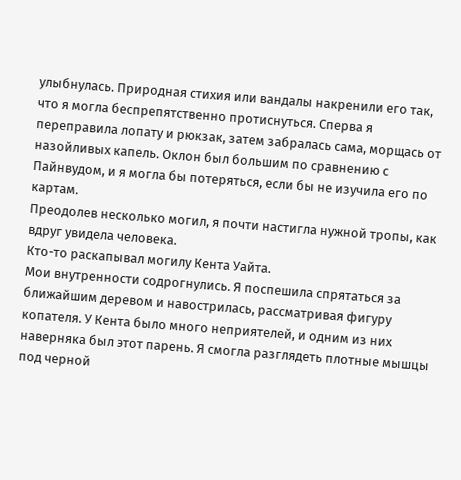улыбнулась. Природная стихия или вандалы накренили его так, что я могла беспрепятственно протиснуться. Сперва я переправила лопату и рюкзак, затем забралась сама, морщась от назойливых капель. Оклон был большим по сравнению с Пайнвудом, и я могла бы потеряться, если бы не изучила его по картам.
Преодолев несколько могил, я почти настигла нужной тропы, как вдруг увидела человека.
Кто-то раскапывал могилу Кента Уайта.
Мои внутренности содрогнулись. Я поспешила спрятаться за ближайшим деревом и навострилась, рассматривая фигуру копателя. У Кента было много неприятелей, и одним из них наверняка был этот парень. Я смогла разглядеть плотные мышцы под черной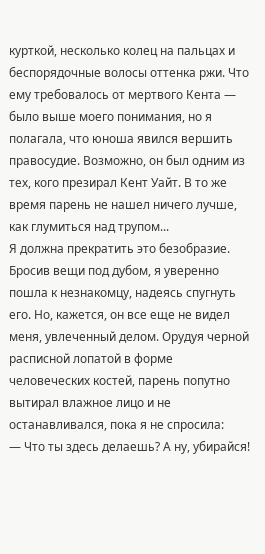курткой, несколько колец на пальцах и беспорядочные волосы оттенка ржи. Что ему требовалось от мертвого Кента — было выше моего понимания, но я полагала, что юноша явился вершить правосудие. Возможно, он был одним из тех, кого презирал Кент Уайт. В то же время парень не нашел ничего лучше, как глумиться над трупом...
Я должна прекратить это безобразие.
Бросив вещи под дубом, я уверенно пошла к незнакомцу, надеясь спугнуть его. Но, кажется, он все еще не видел меня, увлеченный делом. Орудуя черной расписной лопатой в форме человеческих костей, парень попутно вытирал влажное лицо и не останавливался, пока я не спросила:
— Что ты здесь делаешь? А ну, убирайся!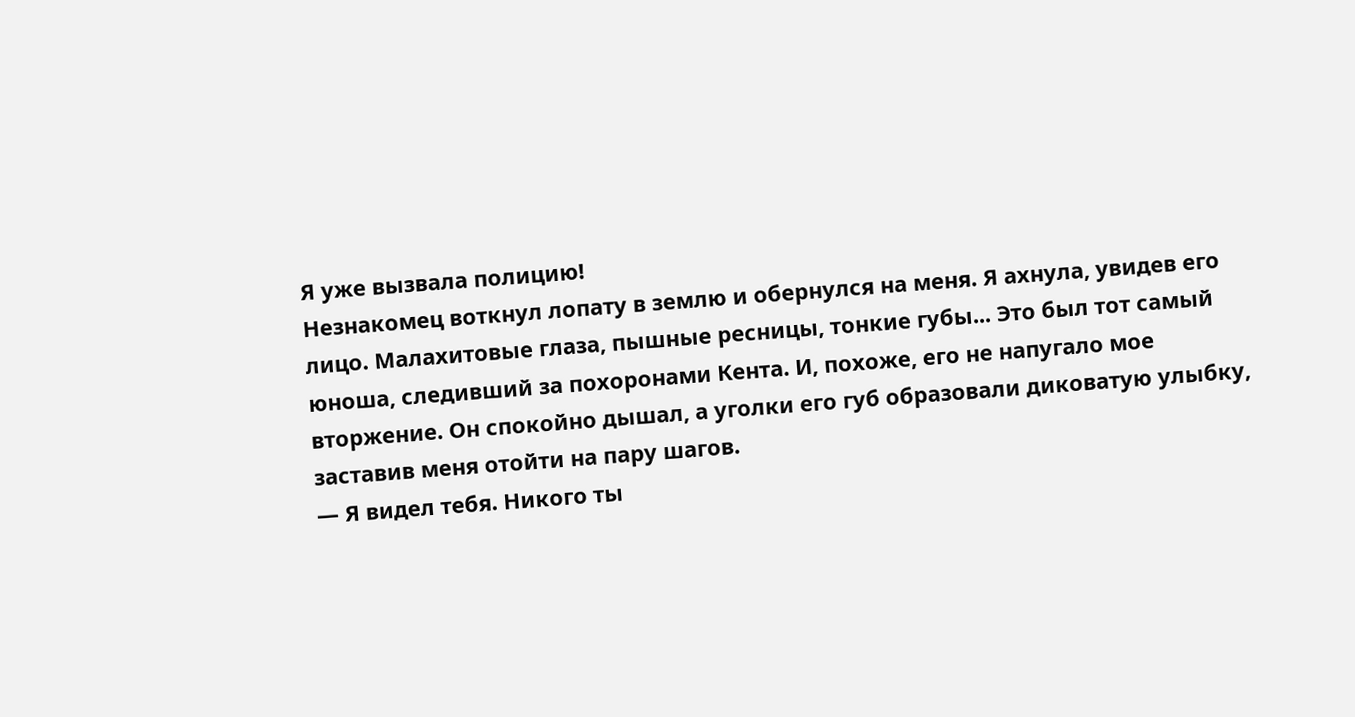Я уже вызвала полицию!
Незнакомец воткнул лопату в землю и обернулся на меня. Я ахнула, увидев его лицо. Малахитовые глаза, пышные ресницы, тонкие губы... Это был тот самый юноша, следивший за похоронами Кента. И, похоже, его не напугало мое вторжение. Он спокойно дышал, а уголки его губ образовали диковатую улыбку, заставив меня отойти на пару шагов.
— Я видел тебя. Никого ты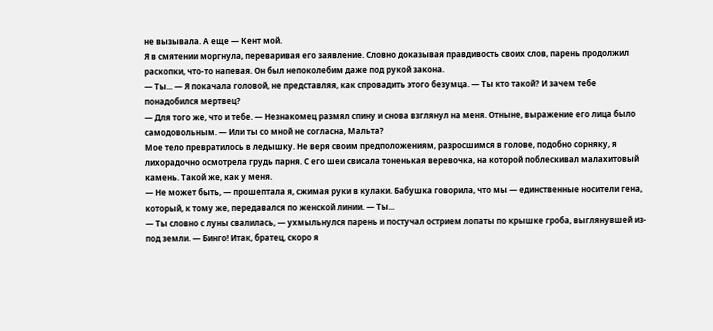не вызывала. А еще — Кент мой.
Я в смятении моргнула, переваривая его заявление. Словно доказывая правдивость своих слов, парень продолжил раскопки, что-то напевая. Он был непоколебим даже под рукой закона.
— Ты... — Я покачала головой, не представляя, как спровадить этого безумца. — Ты кто такой? И зачем тебе понадобился мертвец?
— Для того же, что и тебе. — Незнакомец размял спину и снова взглянул на меня. Отныне, выражение его лица было самодовольным. — Или ты со мной не согласна, Мальта?
Мое тело превратилось в ледышку. Не веря своим предположениям, разросшимся в голове, подобно сорняку, я лихорадочно осмотрела грудь парня. С его шеи свисала тоненькая веревочка, на которой поблескивал малахитовый камень. Такой же, как у меня.
— Не может быть, — прошептала я, сжимая руки в кулаки. Бабушка говорила, что мы — единственные носители гена, который, к тому же, передавался по женской линии. — Ты...
— Ты словно с луны свалилась, — ухмыльнулся парень и постучал острием лопаты по крышке гроба, выглянувшей из-под земли. — Бинго! Итак, братец, скоро я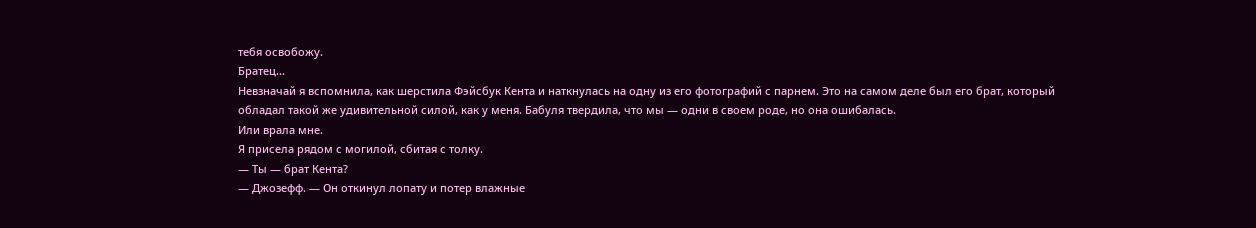тебя освобожу.
Братец...
Невзначай я вспомнила, как шерстила Фэйсбук Кента и наткнулась на одну из его фотографий с парнем. Это на самом деле был его брат, который обладал такой же удивительной силой, как у меня. Бабуля твердила, что мы — одни в своем роде, но она ошибалась.
Или врала мне.
Я присела рядом с могилой, сбитая с толку.
— Ты — брат Кента?
— Джозефф. — Он откинул лопату и потер влажные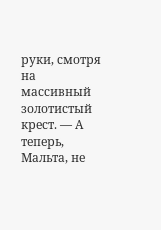руки, смотря на массивный золотистый крест. — А теперь, Мальта, не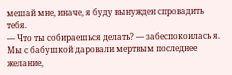мешай мне, иначе, я буду вынужден спровадить тебя.
— Что ты собираешься делать? — забеспокоилась я. Мы с бабушкой даровали мертвым последнее желание,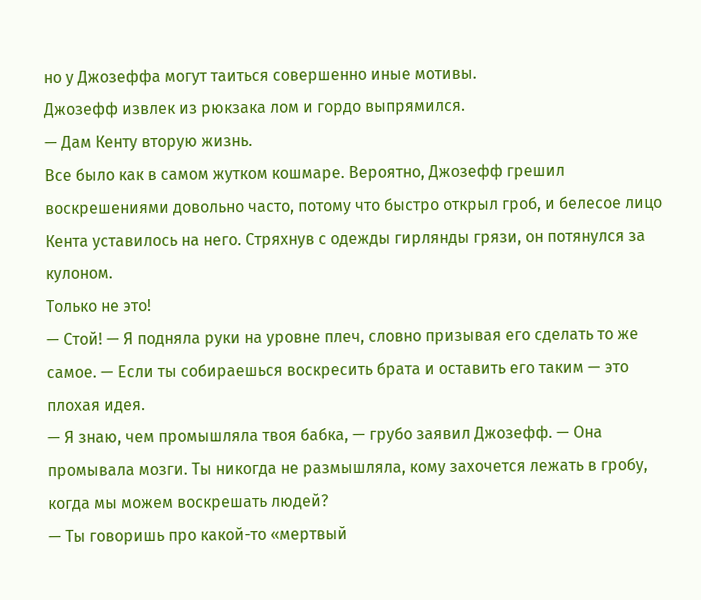но у Джозеффа могут таиться совершенно иные мотивы.
Джозефф извлек из рюкзака лом и гордо выпрямился.
— Дам Кенту вторую жизнь.
Все было как в самом жутком кошмаре. Вероятно, Джозефф грешил воскрешениями довольно часто, потому что быстро открыл гроб, и белесое лицо Кента уставилось на него. Стряхнув с одежды гирлянды грязи, он потянулся за кулоном.
Только не это!
— Стой! — Я подняла руки на уровне плеч, словно призывая его сделать то же самое. — Если ты собираешься воскресить брата и оставить его таким — это плохая идея.
— Я знаю, чем промышляла твоя бабка, — грубо заявил Джозефф. — Она промывала мозги. Ты никогда не размышляла, кому захочется лежать в гробу, когда мы можем воскрешать людей?
— Ты говоришь про какой-то «мертвый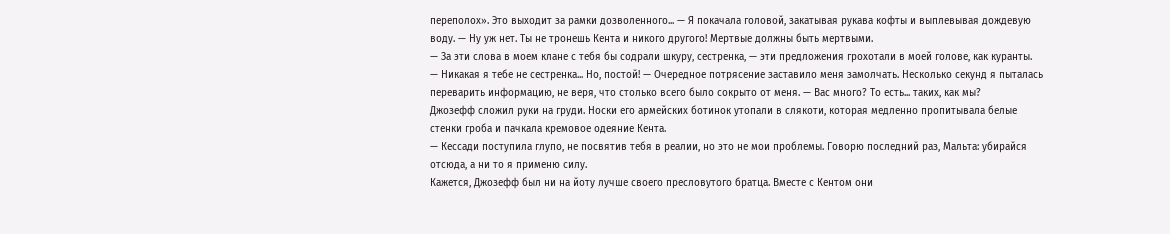переполох». Это выходит за рамки дозволенного... — Я покачала головой, закатывая рукава кофты и выплевывая дождевую воду. — Ну уж нет. Ты не тронешь Кента и никого другого! Мертвые должны быть мертвыми.
— За эти слова в моем клане с тебя бы содрали шкуру, сестренка, — эти предложения грохотали в моей голове, как куранты.
— Никакая я тебе не сестренка... Но, постой! — Очередное потрясение заставило меня замолчать. Несколько секунд я пыталась переварить информацию, не веря, что столько всего было сокрыто от меня. — Вас много? То есть... таких, как мы?
Джозефф сложил руки на груди. Носки его армейских ботинок утопали в слякоти, которая медленно пропитывала белые стенки гроба и пачкала кремовое одеяние Кента.
— Кессади поступила глупо, не посвятив тебя в реалии, но это не мои проблемы. Говорю последний раз, Мальта: убирайся отсюда, а ни то я применю силу.
Кажется, Джозефф был ни на йоту лучше своего пресловутого братца. Вместе с Кентом они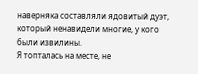наверняка составляли ядовитый дуэт, который ненавидели многие, у кого были извилины.
Я топталась на месте, не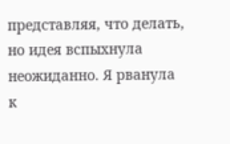представляя, что делать, но идея вспыхнула неожиданно. Я рванула к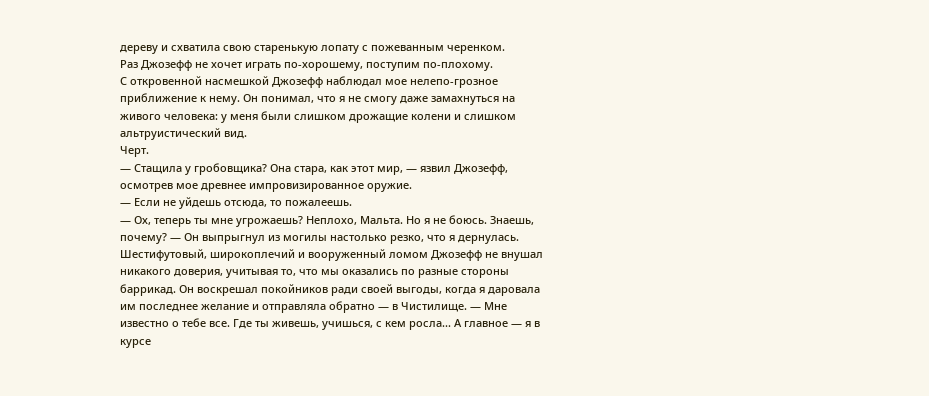дереву и схватила свою старенькую лопату с пожеванным черенком.
Раз Джозефф не хочет играть по-хорошему, поступим по-плохому.
С откровенной насмешкой Джозефф наблюдал мое нелепо-грозное приближение к нему. Он понимал, что я не смогу даже замахнуться на живого человека: у меня были слишком дрожащие колени и слишком альтруистический вид.
Черт.
— Стащила у гробовщика? Она стара, как этот мир, — язвил Джозефф, осмотрев мое древнее импровизированное оружие.
— Если не уйдешь отсюда, то пожалеешь.
— Ох, теперь ты мне угрожаешь? Неплохо, Мальта. Но я не боюсь. Знаешь, почему? — Он выпрыгнул из могилы настолько резко, что я дернулась. Шестифутовый, широкоплечий и вооруженный ломом Джозефф не внушал никакого доверия, учитывая то, что мы оказались по разные стороны баррикад. Он воскрешал покойников ради своей выгоды, когда я даровала им последнее желание и отправляла обратно — в Чистилище. — Мне известно о тебе все. Где ты живешь, учишься, с кем росла... А главное — я в курсе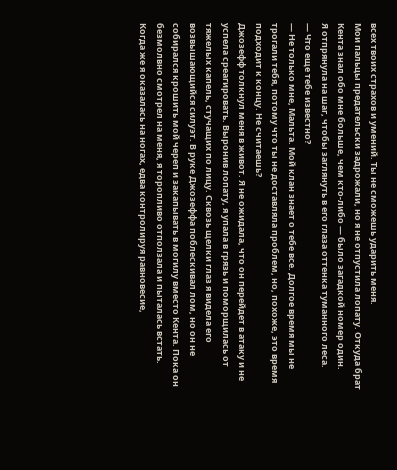всех твоих страхов и умений. Ты не сможешь ударить меня.
Мои пальцы предательски задрожали, но я не отпустила лопату. Откуда брат Кента знал обо мне больше, чем кто-либо — было загадкой номер один.
Я отпрянула на шаг, чтобы заглянуть в его глаза оттенка туманного леса.
— Что еще тебе известно?
— Не только мне, Мальта. Мой клан знает о тебе все. Долгое время мы не трогали тебя, потому что ты не доставляла проблем, но, похоже, это время подходит к концу. Не считаешь?
Джозефф толкнул меня в живот. Я не ожидала, что он перейдет в атаку и не успела среагировать. Выронив лопату, я упала в грязь и поморщилась от тяжелых капель, стучащих по лицу. Сквозь щелки глаз я видела его возвышающийся силуэт. В руке Джозеффа поблескивал лом, но он не собирался крошить мой череп и закапывать в могилу вместо Кента. Пока он безмолвно смотрел на меня, я торопливо отползала и пыталась встать.
Когда же я оказалась на ногах, едва контролируя равновесие,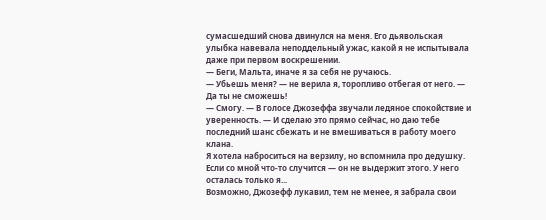сумасшедший снова двинулся на меня. Его дьявольская улыбка навевала неподдельный ужас, какой я не испытывала даже при первом воскрешении.
— Беги, Мальта, иначе я за себя не ручаюсь.
— Убьешь меня? — не верила я, торопливо отбегая от него. — Да ты не сможешь!
— Смогу. — В голосе Джозеффа звучали ледяное спокойствие и уверенность. — И сделаю это прямо сейчас, но даю тебе последний шанс сбежать и не вмешиваться в работу моего клана.
Я хотела наброситься на верзилу, но вспомнила про дедушку. Если со мной что-то случится — он не выдержит этого. У него осталась только я...
Возможно, Джозефф лукавил, тем не менее, я забрала свои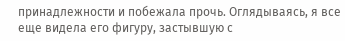принадлежности и побежала прочь. Оглядываясь, я все еще видела его фигуру, застывшую с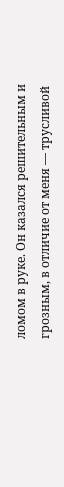ломом в руке. Он казался решительным и грозным, в отличие от меня — трусливой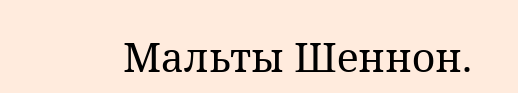Мальты Шеннон.